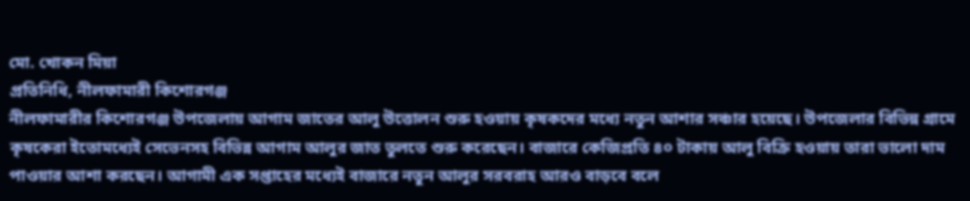মো. খোকন মিয়া
প্রতিনিধি, নীলফামারী কিশোরগঞ্জ
নীলফামারীর কিশোরগঞ্জ উপজেলায় আগাম জাতের আলু উত্তোলন শুরু হওয়ায় কৃষকদের মধ্যে নতুন আশার সঞ্চার হয়েছে। উপজেলার বিভিন্ন গ্রামে কৃষকেরা ইতোমধ্যেই সেভেনসহ বিভিন্ন আগাম আলুর জাত তুলতে শুরু করেছেন। বাজারে কেজিপ্রতি ৪০ টাকায় আলু বিক্রি হওয়ায় তারা ভালো দাম পাওয়ার আশা করছেন। আগামী এক সপ্তাহের মধ্যেই বাজারে নতুন আলুর সরবরাহ আরও বাড়বে বলে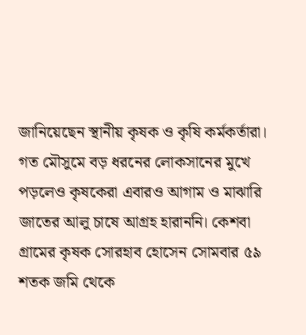জানিয়েছেন স্থানীয় কৃষক ও কৃষি কর্মকর্তারা।
গত মৌসুমে বড় ধরনের লোকসানের মুখে পড়লেও কৃষকেরা এবারও আগাম ও মাঝারি জাতের আলু চাষে আগ্রহ হারাননি। কেশবা গ্রামের কৃষক সোরহাব হোসেন সোমবার ৫৯ শতক জমি থেকে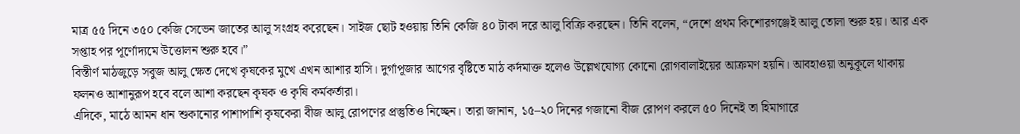মাত্র ৫৫ দিনে ৩৫০ কেজি সেভেন জাতের আলু সংগ্রহ করেছেন। সাইজ ছোট হওয়ায় তিনি কেজি ৪০ টাকা দরে আলু বিক্রি করছেন। তিনি বলেন, “দেশে প্রথম কিশোরগঞ্জেই আলু তোলা শুরু হয়। আর এক সপ্তাহ পর পূর্ণোদ্যমে উত্তোলন শুরু হবে।”
বিস্তীর্ণ মাঠজুড়ে সবুজ আলু ক্ষেত দেখে কৃষকের মুখে এখন আশার হাসি। দুর্গাপূজার আগের বৃষ্টিতে মাঠ কর্দমাক্ত হলেও উল্লেখযোগ্য কোনো রোগবালাইয়ের আক্রমণ হয়নি। আবহাওয়া অনুকূলে থাকায় ফলনও আশানুরূপ হবে বলে আশা করছেন কৃষক ও কৃষি কর্মকর্তারা।
এদিকে, মাঠে আমন ধান শুকানোর পাশাপাশি কৃষকেরা বীজ আলু রোপণের প্রস্তুতিও নিচ্ছেন। তারা জানান, ১৫–২০ দিনের গজানো বীজ রোপণ করলে ৫০ দিনেই তা হিমাগারে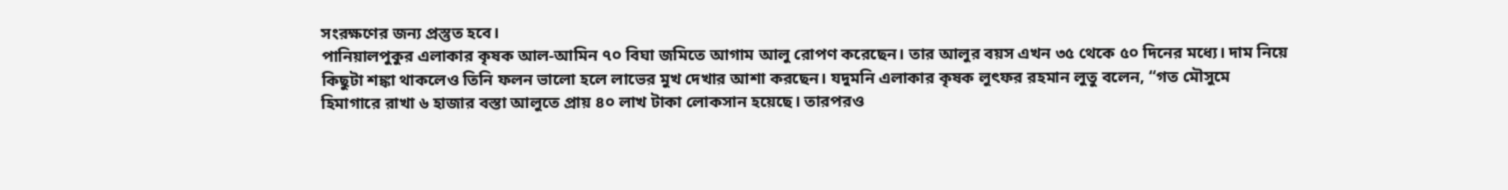সংরক্ষণের জন্য প্রস্তুত হবে।
পানিয়ালপুকুর এলাকার কৃষক আল-আমিন ৭০ বিঘা জমিতে আগাম আলু রোপণ করেছেন। তার আলুর বয়স এখন ৩৫ থেকে ৫০ দিনের মধ্যে। দাম নিয়ে কিছুটা শঙ্কা থাকলেও তিনি ফলন ভালো হলে লাভের মুখ দেখার আশা করছেন। যদুমনি এলাকার কৃষক লুৎফর রহমান লুতু বলেন, “গত মৌসুমে হিমাগারে রাখা ৬ হাজার বস্তা আলুতে প্রায় ৪০ লাখ টাকা লোকসান হয়েছে। তারপরও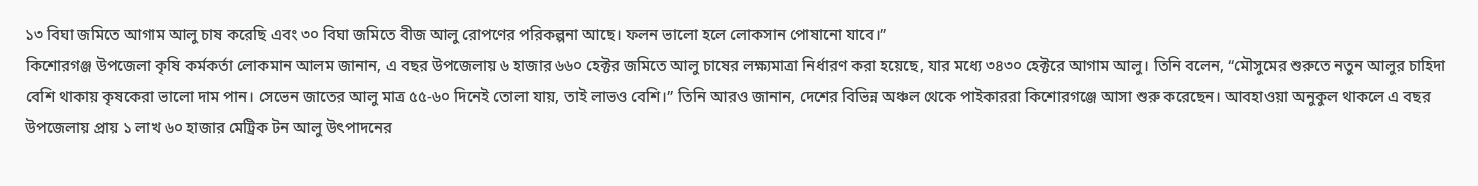১৩ বিঘা জমিতে আগাম আলু চাষ করেছি এবং ৩০ বিঘা জমিতে বীজ আলু রোপণের পরিকল্পনা আছে। ফলন ভালো হলে লোকসান পোষানো যাবে।”
কিশোরগঞ্জ উপজেলা কৃষি কর্মকর্তা লোকমান আলম জানান, এ বছর উপজেলায় ৬ হাজার ৬৬০ হেক্টর জমিতে আলু চাষের লক্ষ্যমাত্রা নির্ধারণ করা হয়েছে, যার মধ্যে ৩৪৩০ হেক্টরে আগাম আলু। তিনি বলেন, “মৌসুমের শুরুতে নতুন আলুর চাহিদা বেশি থাকায় কৃষকেরা ভালো দাম পান। সেভেন জাতের আলু মাত্র ৫৫-৬০ দিনেই তোলা যায়, তাই লাভও বেশি।” তিনি আরও জানান, দেশের বিভিন্ন অঞ্চল থেকে পাইকাররা কিশোরগঞ্জে আসা শুরু করেছেন। আবহাওয়া অনুকুল থাকলে এ বছর উপজেলায় প্রায় ১ লাখ ৬০ হাজার মেট্রিক টন আলু উৎপাদনের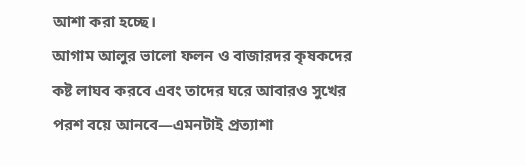আশা করা হচ্ছে।
আগাম আলুর ভালো ফলন ও বাজারদর কৃষকদের কষ্ট লাঘব করবে এবং তাদের ঘরে আবারও সুখের পরশ বয়ে আনবে—এমনটাই প্রত্যাশা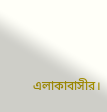এলাকাবাসীর।